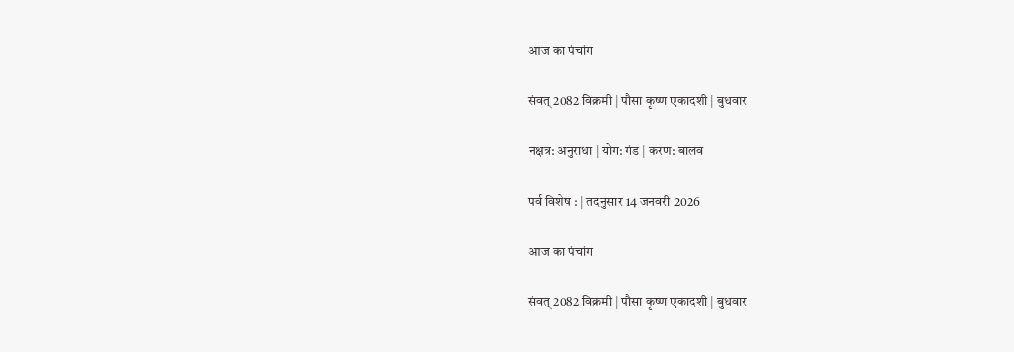आज का पंचांग

संवत् 2082 विक्रमी | पौसा कृष्ण एकादशी | बुधवार

नक्षत्र: अनुराधा | योग: गंड | करण: बालव

पर्व विशेष : | तदनुसार 14 जनवरी 2026

आज का पंचांग

संवत् 2082 विक्रमी | पौसा कृष्ण एकादशी | बुधवार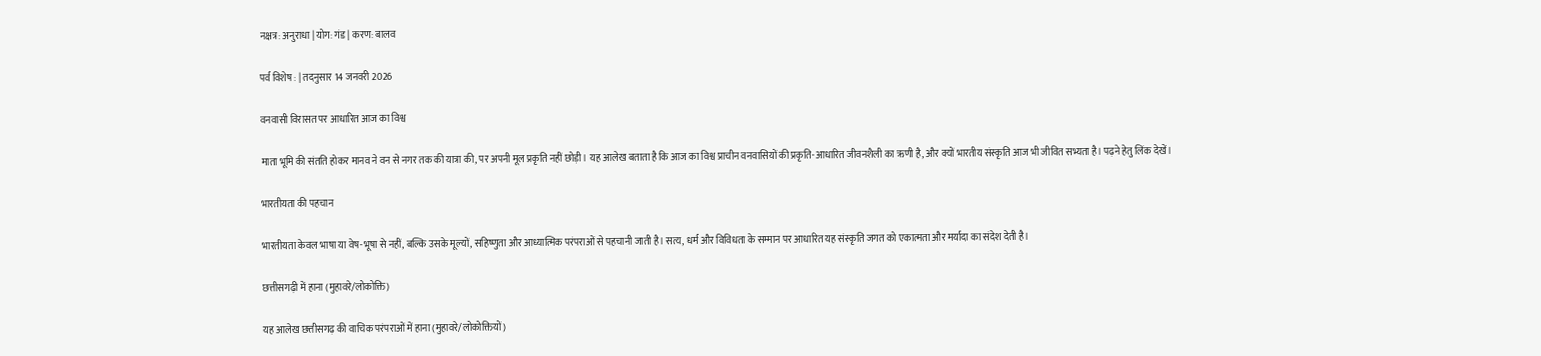नक्षत्र: अनुराधा | योग: गंड | करण: बालव

पर्व विशेष : | तदनुसार 14 जनवरी 2026

वनवासी विरासत पर आधारित आज का विश्व

माता भूमि की संतति होकर मानव ने वन से नगर तक की यात्रा की, पर अपनी मूल प्रकृति नहीं छोड़ी। यह आलेख बताता है कि आज का विश्व प्राचीन वनवासियों की प्रकृति-आधारित जीवनशैली का ऋणी है, और क्यों भारतीय संस्कृति आज भी जीवित सभ्यता है। पढ़ने हेतु लिंक देखें।

भारतीयता की पहचान

भारतीयता केवल भाषा या वेष-भूषा से नहीं, बल्कि उसके मूल्यों, सहिष्णुता और आध्यात्मिक परंपराओं से पहचानी जाती है। सत्य, धर्म और विविधता के सम्मान पर आधारित यह संस्कृति जगत को एकात्मता और मर्यादा का संदेश देती है।

छत्तीसगढ़ी में हाना (मुहावरे/लोकोक्ति)

यह आलेख छत्तीसगढ़ की वाचिक परंपराओं में हाना (मुहावरे/लोकोक्तियों)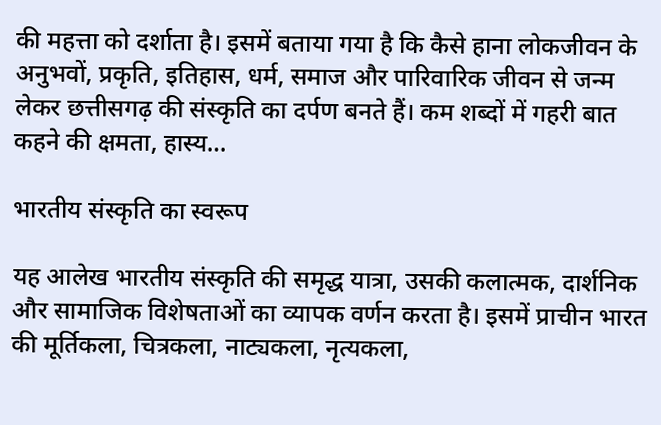की महत्ता को दर्शाता है। इसमें बताया गया है कि कैसे हाना लोकजीवन के अनुभवों, प्रकृति, इतिहास, धर्म, समाज और पारिवारिक जीवन से जन्म लेकर छत्तीसगढ़ की संस्कृति का दर्पण बनते हैं। कम शब्दों में गहरी बात कहने की क्षमता, हास्य…

भारतीय संस्कृति का स्वरूप

यह आलेख भारतीय संस्कृति की समृद्ध यात्रा, उसकी कलात्मक, दार्शनिक और सामाजिक विशेषताओं का व्यापक वर्णन करता है। इसमें प्राचीन भारत की मूर्तिकला, चित्रकला, नाट्यकला, नृत्यकला,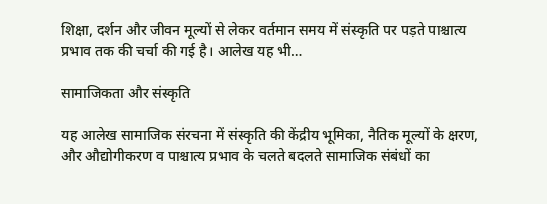शिक्षा, दर्शन और जीवन मूल्यों से लेकर वर्तमान समय में संस्कृति पर पड़ते पाश्चात्य प्रभाव तक की चर्चा की गई है। आलेख यह भी…

सामाजिकता और संस्कृति

यह आलेख सामाजिक संरचना में संस्कृति की केंद्रीय भूमिका, नैतिक मूल्यों के क्षरण, और औद्योगीकरण व पाश्चात्य प्रभाव के चलते बदलते सामाजिक संबंधों का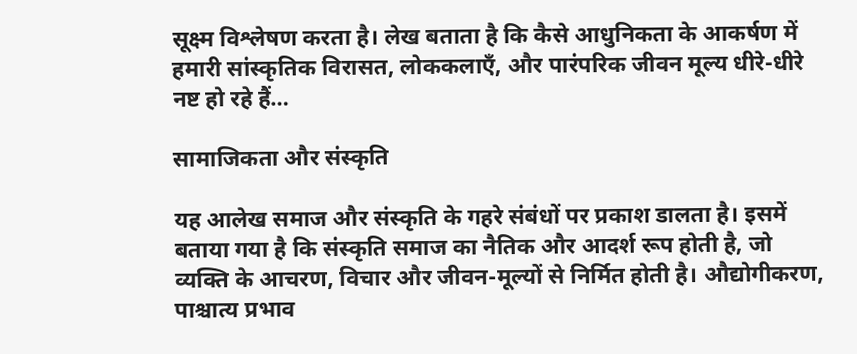सूक्ष्म विश्लेषण करता है। लेख बताता है कि कैसे आधुनिकता के आकर्षण में हमारी सांस्कृतिक विरासत, लोककलाएँ, और पारंपरिक जीवन मूल्य धीरे-धीरे नष्ट हो रहे हैं…

सामाजिकता और संस्कृति

यह आलेख समाज और संस्कृति के गहरे संबंधों पर प्रकाश डालता है। इसमें बताया गया है कि संस्कृति समाज का नैतिक और आदर्श रूप होती है, जो व्यक्ति के आचरण, विचार और जीवन-मूल्यों से निर्मित होती है। औद्योगीकरण, पाश्चात्य प्रभाव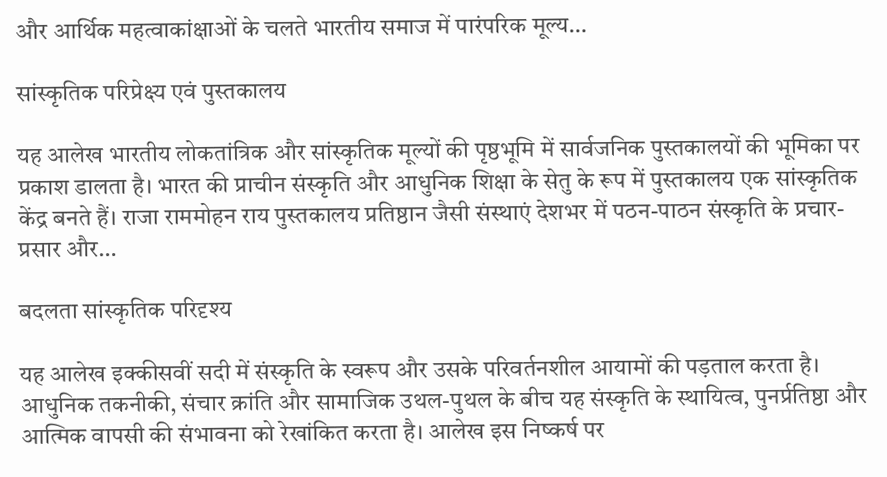और आर्थिक महत्वाकांक्षाओं के चलते भारतीय समाज में पारंपरिक मूल्य…

सांस्कृतिक परिप्रेक्ष्य एवं पुस्तकालय

यह आलेख भारतीय लोकतांत्रिक और सांस्कृतिक मूल्यों की पृष्ठभूमि में सार्वजनिक पुस्तकालयों की भूमिका पर प्रकाश डालता है। भारत की प्राचीन संस्कृति और आधुनिक शिक्षा के सेतु के रूप में पुस्तकालय एक सांस्कृतिक केंद्र बनते हैं। राजा राममोहन राय पुस्तकालय प्रतिष्ठान जैसी संस्थाएं देशभर में पठन-पाठन संस्कृति के प्रचार-प्रसार और…

बदलता सांस्कृतिक परिदृश्य

यह आलेख इक्कीसवीं सदी में संस्कृति के स्वरूप और उसके परिवर्तनशील आयामों की पड़ताल करता है। आधुनिक तकनीकी, संचार क्रांति और सामाजिक उथल-पुथल के बीच यह संस्कृति के स्थायित्व, पुनर्प्रतिष्ठा और आत्मिक वापसी की संभावना को रेखांकित करता है। आलेख इस निष्कर्ष पर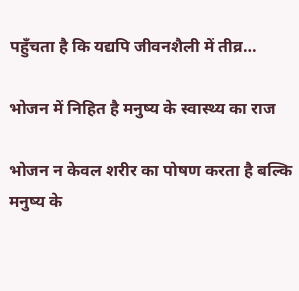पहुँचता है कि यद्यपि जीवनशैली में तीव्र…

भोजन में निहित है मनुष्य के स्वास्थ्य का राज

भोजन न केवल शरीर का पोषण करता है बल्कि मनुष्य के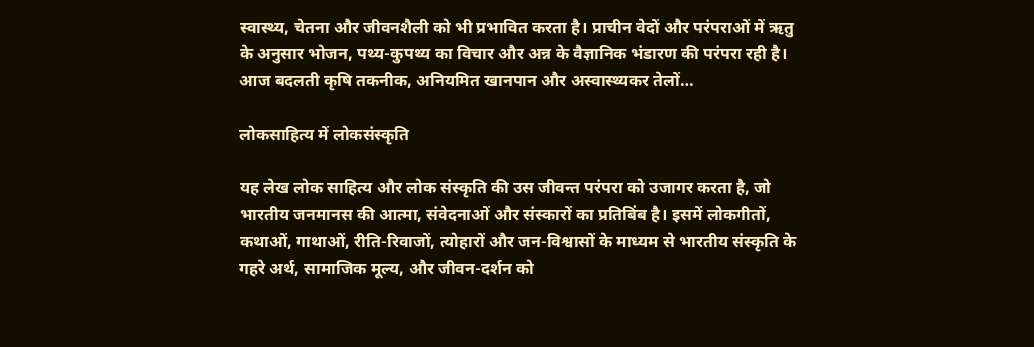स्वास्थ्य, चेतना और जीवनशैली को भी प्रभावित करता है। प्राचीन वेदों और परंपराओं में ऋतु के अनुसार भोजन, पथ्य-कुपथ्य का विचार और अन्न के वैज्ञानिक भंडारण की परंपरा रही है। आज बदलती कृषि तकनीक, अनियमित खानपान और अस्वास्थ्यकर तेलों…

लोकसाहित्य में लोकसंस्कृति

यह लेख लोक साहित्य और लोक संस्कृति की उस जीवन्त परंपरा को उजागर करता है, जो भारतीय जनमानस की आत्मा, संवेदनाओं और संस्कारों का प्रतिबिंब है। इसमें लोकगीतों, कथाओं, गाथाओं, रीति-रिवाजों, त्योहारों और जन-विश्वासों के माध्यम से भारतीय संस्कृति के गहरे अर्थ, सामाजिक मूल्य, और जीवन-दर्शन को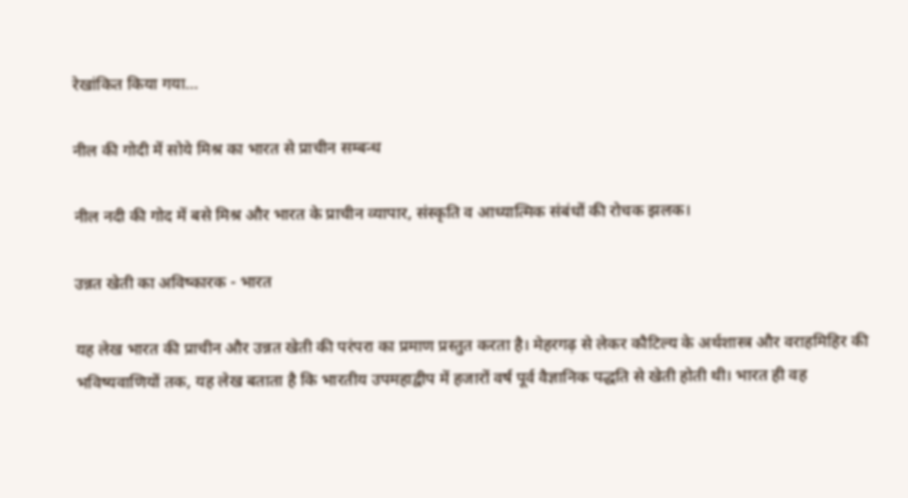रेखांकित किया गया…

नील की गोदी में सोये मिश्र का भारत से प्राचीन सम्बन्ध

नील नदी की गोद में बसे मिश्र और भारत के प्राचीन व्यापार, संस्कृति व आध्यात्मिक संबंधों की रोचक झलक।

उन्नत खेती का अविष्कारक - भारत

यह लेख भारत की प्राचीन और उन्नत खेती की परंपरा का प्रमाण प्रस्तुत करता है। मेहरगढ़ से लेकर कौटिल्य के अर्थशास्त्र और वराहमिहिर की भविष्यवाणियों तक, यह लेख बताता है कि भारतीय उपमहाद्वीप में हजारों वर्ष पूर्व वैज्ञानिक पद्धति से खेती होती थी। भारत ही वह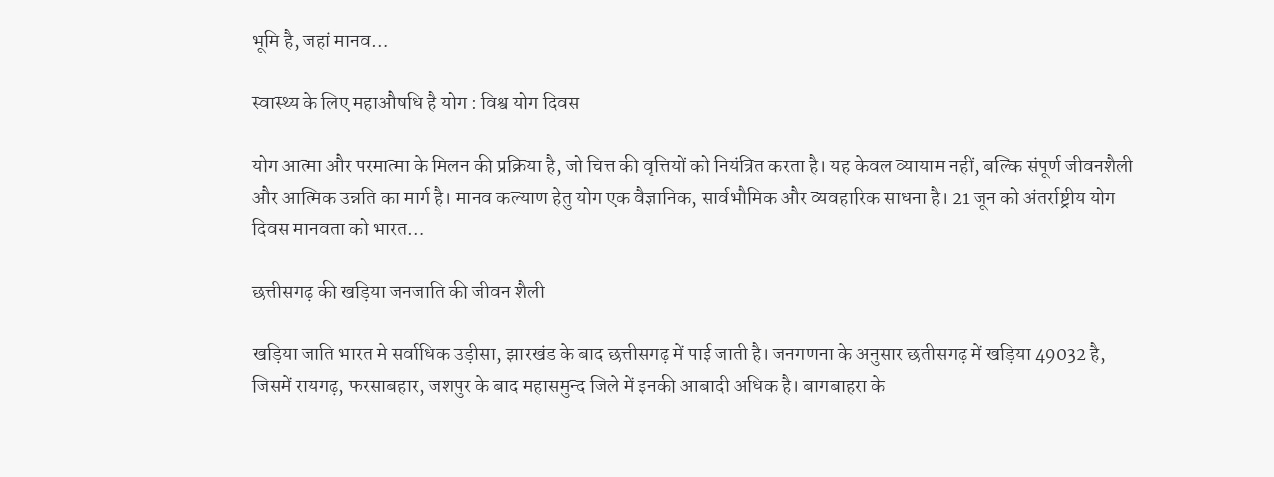भूमि है, जहां मानव…

स्वास्थ्य के लिए महाऔषधि है योग : विश्व योग दिवस

योग आत्मा और परमात्मा के मिलन की प्रक्रिया है, जो चित्त की वृत्तियों को नियंत्रित करता है। यह केवल व्यायाम नहीं, बल्कि संपूर्ण जीवनशैली और आत्मिक उन्नति का मार्ग है। मानव कल्याण हेतु योग एक वैज्ञानिक, सार्वभौमिक और व्यवहारिक साधना है। 21 जून को अंतर्राष्ट्रीय योग दिवस मानवता को भारत…

छत्तीसगढ़ की खड़िया जनजाति की जीवन शैली

खड़िया जाति भारत मे सर्वाधिक उड़ीसा, झारखंड के बाद छत्तीसगढ़ में पाई जाती है। जनगणना के अनुसार छतीसगढ़ में खड़िया 49032 है, जिसमें रायगढ़, फरसाबहार, जशपुर के बाद महासमुन्द जिले में इनकी आबादी अधिक है। बागबाहरा के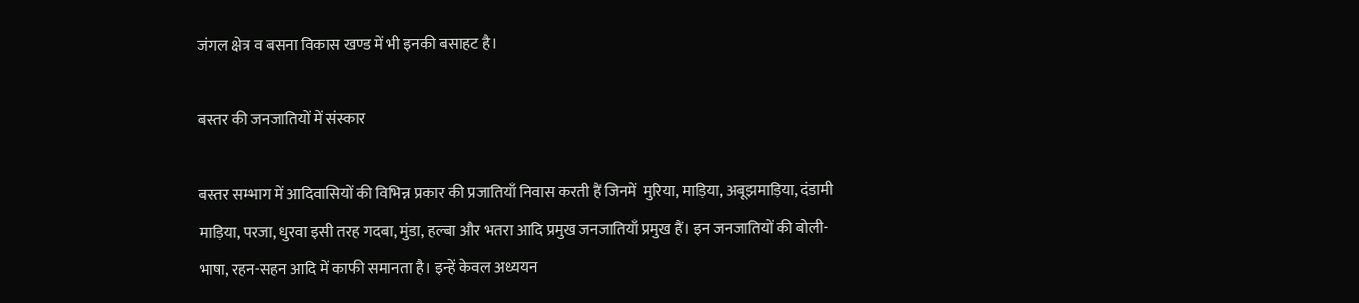जंगल क्षेत्र व बसना विकास खण्ड में भी इनकी बसाहट है।

बस्तर की जनजातियों में संस्कार

बस्तर सम्भाग में आदिवासियों की विभिन्न प्रकार की प्रजातियाँ निवास करती हैं जिनमें  मुरिया, माड़िया, अबूझमाड़िया, दंडामी माड़िया, परजा, धुरवा इसी तरह गदबा, मुंडा, हल्बा और भतरा आदि प्रमुख जनजातियाँ प्रमुख हैं। इन जनजातियों की बोली-भाषा, रहन-सहन आदि में काफी समानता है। इन्हें केवल अध्ययन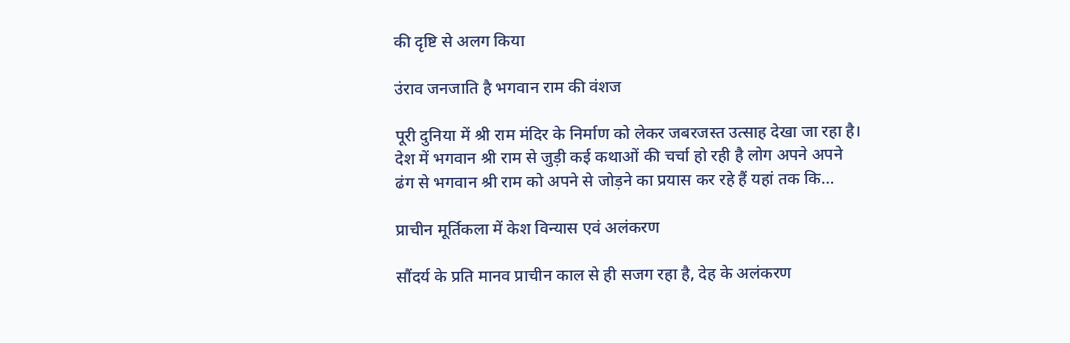की दृष्टि से अलग किया

उंराव जनजाति है भगवान राम की वंशज

पूरी दुनिया में श्री राम मंदिर के निर्माण को लेकर जबरजस्त उत्साह देखा जा रहा है। देश में भगवान श्री राम से जुड़ी कई कथाओं की चर्चा हो रही है लोग अपने अपने ढंग से भगवान श्री राम को अपने से जोड़ने का प्रयास कर रहे हैं यहां तक कि…

प्राचीन मूर्तिकला में केश विन्यास एवं अलंकरण

सौंदर्य के प्रति मानव प्राचीन काल से ही सजग रहा है, देह के अलंकरण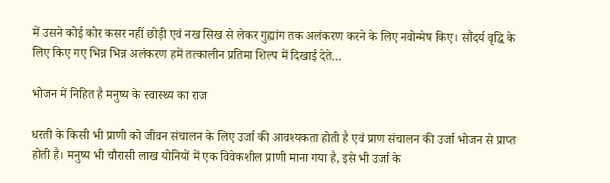में उसने कोई कोर कसर नहीं छोड़ी एवं नख सिख से लेकर गुह्यांग तक अलंकरण करने के लिए नवोन्मेष किए। सौंदर्य वृद्धि के लिए किए गए भिन्न भिन्न अलंकरण हमें तत्कालीन प्रतिमा शिल्प में दिखाई देते…

भोजन में निहित है मनुष्य के स्वास्थ्य का राज

धरती के किसी भी प्राणी को जीवन संचालन के लिए उर्जा की आवश्यकता होती है एवं प्राण संचालन की उर्जा भोजन से प्राप्त होती है। मनुष्य भी चौरासी लाख योनियों में एक विवेकशील प्राणी माना गया है, इसे भी उर्जा के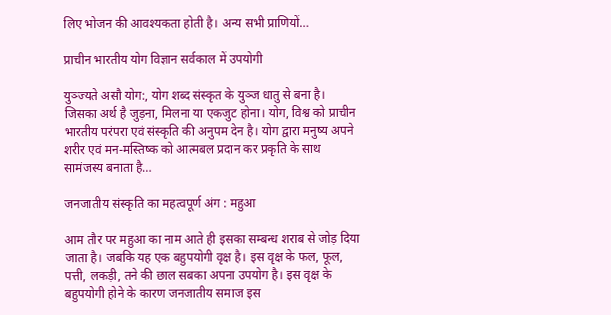लिए भोजन की आवश्यकता होती है। अन्य सभी प्राणियों…

प्राचीन भारतीय योग विज्ञान सर्वकाल में उपयोगी

युञ्ज्यते असौ योग:, योग शब्द संस्कृत के युञ्ज धातु से बना है। जिसका अर्थ है जुड़ना, मिलना या एकजुट होना। योग, विश्व को प्राचीन भारतीय परंपरा एवं संस्कृति की अनुपम देन है। योग द्वारा मनुष्य अपने शरीर एवं मन-मस्तिष्क को आत्मबल प्रदान कर प्रकृति के साथ सामंजस्य बनाता है…

जनजातीय संस्कृति का महत्वपूर्ण अंग : महुआ

आम तौर पर महुआ का नाम आते ही इसका सम्बन्ध शराब से जोड़ दिया जाता है। जबकि यह एक बहुपयोगी वृक्ष है। इस वृक्ष के फल, फूल, पत्ती, लकड़ी, तने की छाल सबका अपना उपयोग है। इस वृक्ष के बहुपयोगी होने के कारण जनजातीय समाज इस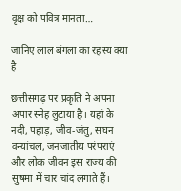वृक्ष को पवित्र मानता…

जानिए लाल बंगला का रहस्य क्या है

छत्तीसगढ़ पर प्रकृति ने अपना अपार स्नेह लुटाया है। यहां के नदी, पहाड़, जीव-जंतु, सघन वन्यांचल, जनजातीय परंपराएं और लोक जीवन इस राज्य की सुषमा में चार चांद लगाते हैं।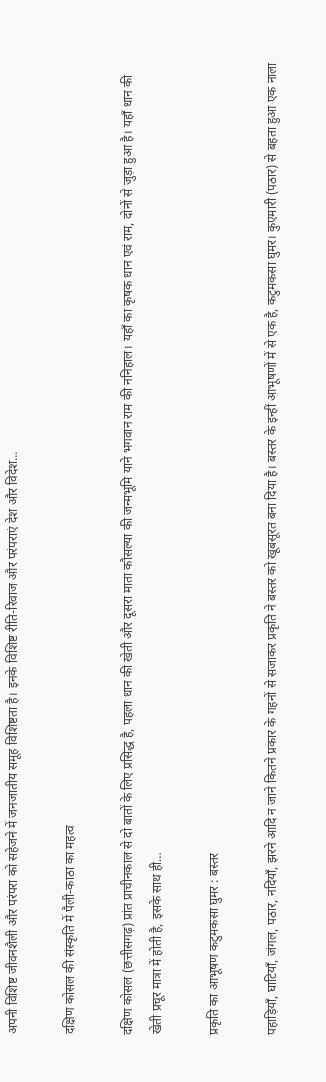अपनी विशिष्ट जीवनशैली और परंपरा को सहेजने में जनजातीय समूह विशिष्टता है। इनके विशिष्ट रीति-रिवाज और परंपराएं देश और विदेश…

दक्षिण कोसल की संस्कृति में पैली-काठा का महत्व

दक्षिण कोसल (छत्तीसगढ़) प्रांत प्राचीनकाल से दो बातों के लिए प्रसिद्ध है, पहला धान की खेती और दूसरा माता कौसल्या की जन्मभूमि याने भगवान राम की ननिहाल। यहाँ का कृषक धान एवं राम, दोनों से जुड़ा हुआ है। यहाँ धान की खेती प्रचूर मात्रा में होती है, इसके साथ ही…

प्रकृति का आभूषण कटुमकसा घुमर : बस्तर

पहाड़ियाँ, घाटियाँ, जंगल, पठार, नदियाँ, झरने आदि न जाने कितने प्रकार के गहनों से सजाकर प्रकृति ने बस्तर को खूबसूरत बना दिया है। बस्तर के इन्हीं आभूषणों में से एक है, कटुमकसा घुमर। कुएमारी (पठार) से बहता हुआ एक नाला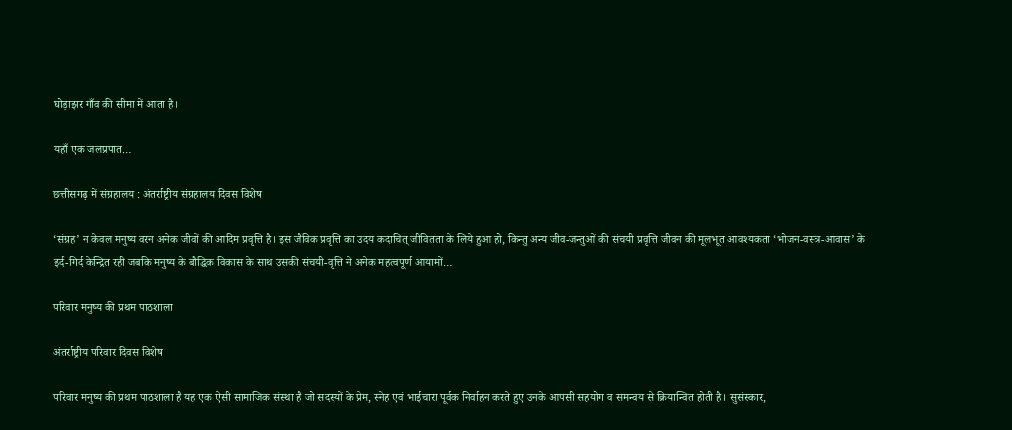घोड़ाझर गाँव की सीमा में आता है।

यहाँ एक जलप्रपात…

छत्तीसगढ़ में संग्रहालय : अंतर्राष्ट्रीय संग्रहालय दिवस विशेष

‘संग्रह’ न केवल मनुष्य वरन अनेक जीवों की आदिम प्रवृत्ति है। इस जैविक प्रवृत्ति का उदय कदाचित् जीवितता के लिये हुआ हो, किन्तु अन्य जीव-जन्तुओं की संचयी प्रवृत्ति जीवन की मूलभूत आवश्यकता ‘भोजन-वस्त्र-आवास’ के इर्द-गिर्द केन्द्रित रही जबकि मनुष्य के बौद्धिक विकास के साथ उसकी संचयी-वृत्ति ने अनेक महत्वपूर्ण आयामों…

परिवार मनुष्य की प्रथम पाठशाला

अंतर्राष्ट्रीय परिवार दिवस विशेष

परिवार मनुष्य की प्रथम पाठशाला है यह एक ऐसी सामाजिक संस्था है जो सदस्यों के प्रेम, स्नेह एवं भाईचारा पूर्वक निर्वाहन करते हुए उनके आपसी सहयोग व समन्वय से क्रियान्वित होती है। सुसंस्कार,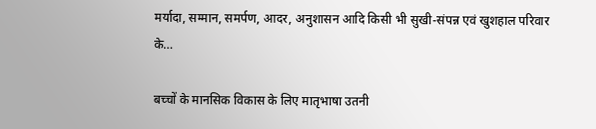मर्यादा, सम्मान, समर्पण, आदर, अनुशासन आदि किसी भी सुखी-संपन्न एवं खुशहाल परिवार के…

बच्चों के मानसिक विकास के लिए मातृभाषा उतनी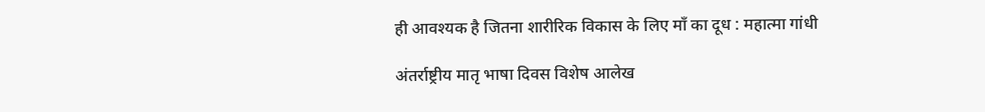ही आवश्यक है जितना शारीरिक विकास के लिए माँ का दूध : महात्मा गांधी

अंतर्राष्ट्रीय मातृ भाषा दिवस विशेष आलेख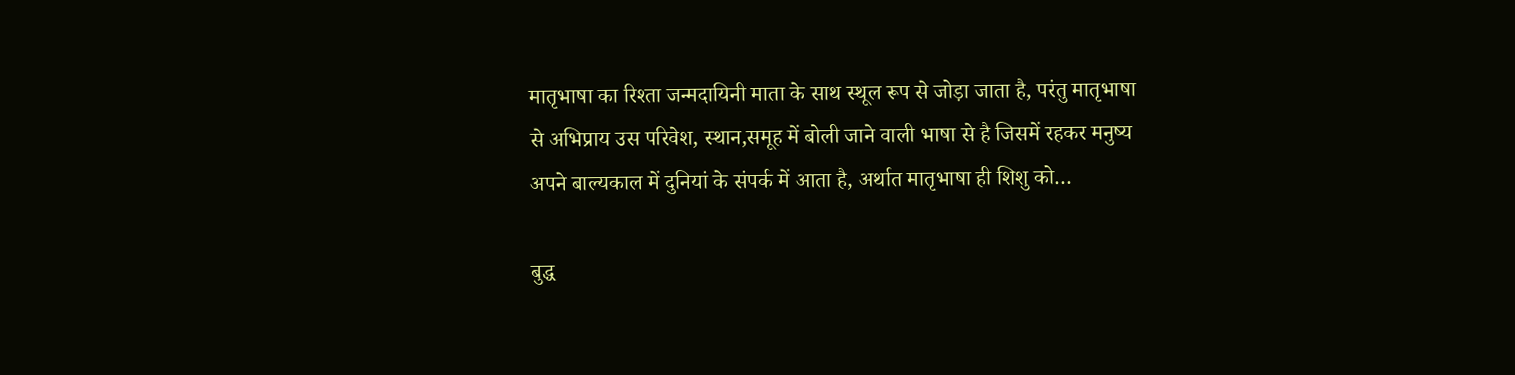मातृभाषा का रिश्ता जन्मदायिनी माता के साथ स्थूल रूप से जोड़ा जाता है, परंतु मातृभाषा से अभिप्राय उस परिवेश, स्थान,समूह में बोली जाने वाली भाषा से है जिसमें रहकर मनुष्य अपने बाल्यकाल में दुनियां के संपर्क में आता है, अर्थात मातृभाषा ही शिशु को…

बुद्ध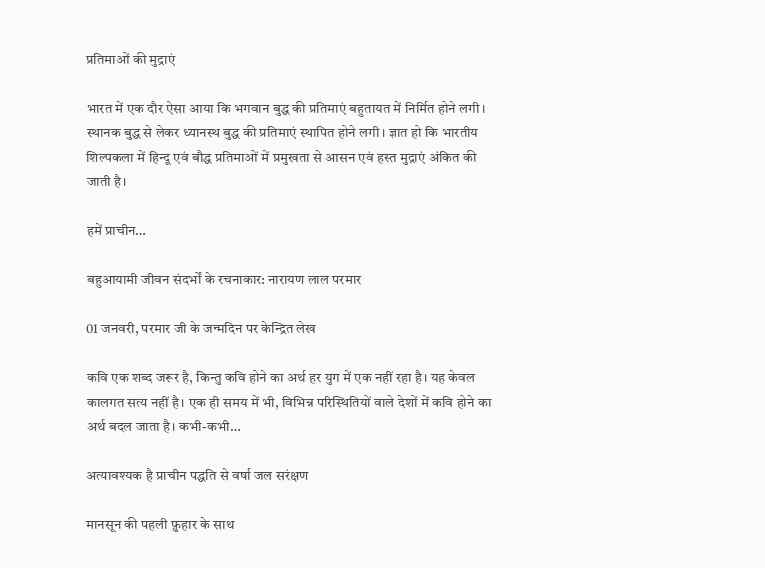प्रतिमाओं की मुद्राएं

भारत में एक दौर ऐसा आया कि भगवान बुद्ध की प्रतिमाएं बहुतायत में निर्मित होने लगी। स्थानक बुद्ध से लेकर ध्यानस्थ बुद्ध की प्रतिमाएं स्थापित होने लगी। ज्ञात हो कि भारतीय शिल्पकला में हिन्दू एवं बौद्ध प्रतिमाओं में प्रमुखता से आसन एवं हस्त मुद्राएं अंकित की जाती है।

हमें प्राचीन…

बहुआयामी जीवन संदर्भों के रचनाकार: नारायण लाल परमार

01 जनवरी, परमार जी के जन्मदिन पर केन्द्रित लेख

कवि एक शब्द जरूर है, किन्तु कवि होने का अर्थ हर युग में एक नहीं रहा है। यह केवल कालगत सत्य नहीं है। एक ही समय में भी, विभिन्न परिस्थितियों वाले देशों में कवि होने का अर्थ बदल जाता है। कभी-कभी…

अत्यावश्यक है प्राचीन पद्धति से वर्षा जल सरंक्षण

मानसून की पहली फ़ुहार के साथ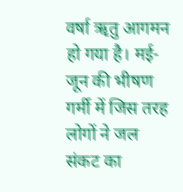वर्षा ॠतु आगमन हो गया है। मई-जून की भीषण गर्मी में जिस तरह लोगों ने जल संकट का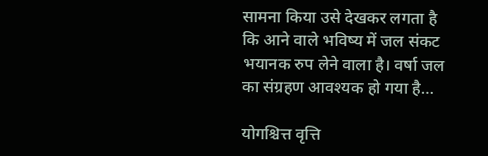सामना किया उसे देखकर लगता है कि आने वाले भविष्य में जल संकट भयानक रुप लेने वाला है। वर्षा जल का संग्रहण आवश्यक हो गया है…

योगश्चित्त वृत्ति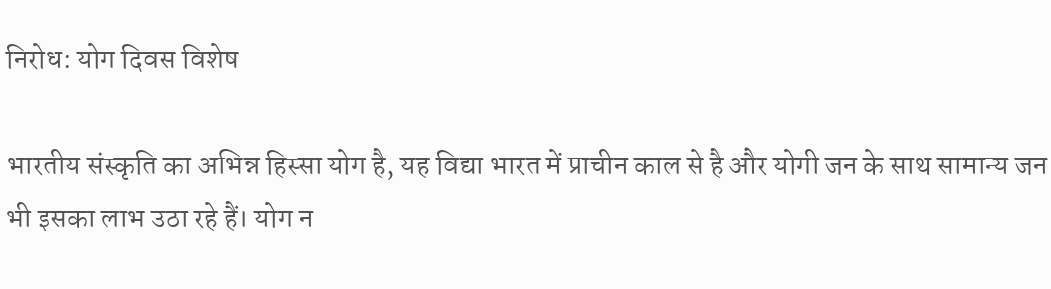निरोध: योग दिवस विशेष

भारतीय संस्कृति का अभिन्न हिस्सा योग है, यह विद्या भारत में प्राचीन काल से है और योगी जन के साथ सामान्य जन भी इसका लाभ उठा रहे हैं। योग न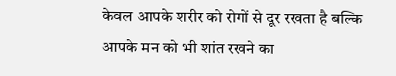केवल आपके शरीर को रोगों से दूर रखता है बल्कि आपके मन को भी शांत रखने का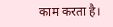काम करता है।